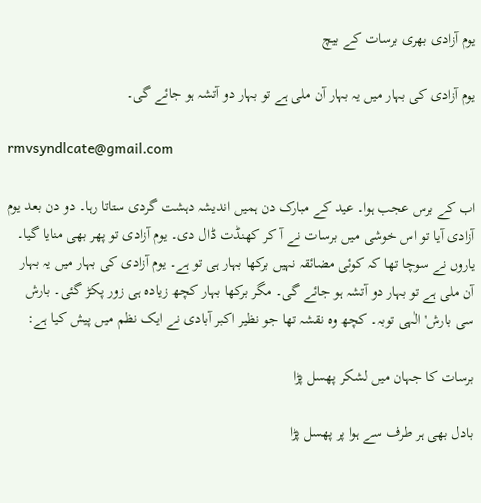یوم آزادی بھری برسات کے بیچ

یوم آزادی کی بہار میں یہ بہار آن ملی ہے تو بہار دو آتشہ ہو جائے گی۔

rmvsyndlcate@gmail.com

اب کے برس عجب ہوا۔ عید کے مبارک دن ہمیں اندیشہ دہشت گردی ستاتا رہا۔ دو دن بعد یوم آزادی آیا تو اس خوشی میں برسات نے آ کر کھنڈت ڈال دی۔ یوم آزادی تو پھر بھی منایا گیا۔ یاروں نے سوچا تھا کہ کوئی مضائقہ نہیں برکھا بہار ہی تو ہے۔ یوم آزادی کی بہار میں یہ بہار آن ملی ہے تو بہار دو آتشہ ہو جائے گی۔ مگر برکھا بہار کچھ زیادہ ہی زور پکڑ گئی۔ بارش سی بارش' الٰہی توبہ۔ کچھ وہ نقشہ تھا جو نظیر اکبر آبادی نے ایک نظم میں پیش کیا ہے:

برسات کا جہان میں لشکر پھسل پڑا

بادل بھی ہر طرف سے ہوا پر پھسل پڑا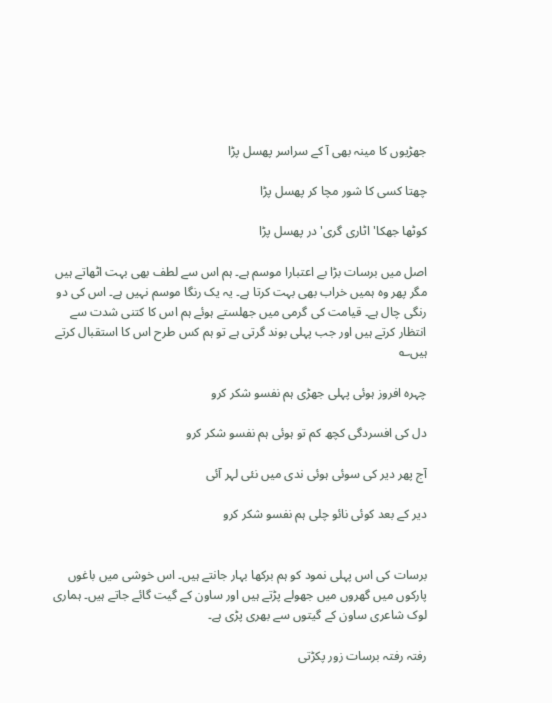جھڑیوں کا مینہ بھی آ کے سراسر پھسل پڑا

چھتا کسی کا شور مچا کر پھسل پڑا

کوٹھا جھکا' اٹاری گری' در پھسل پڑا

اصل میں برسات بڑا بے اعتبارا موسم ہے۔ ہم اس سے لطف بھی بہت اٹھاتے ہیں مگر پھر وہ ہمیں خراب بھی بہت کرتا ہے۔ یہ یک رنگا موسم نہیں ہے۔ اس کی دو رنگی چال ہے۔ قیامت کی گرمی میں جھلستے ہوئے ہم اس کا کتنی شدت سے انتظار کرتے ہیں اور جب پہلی بوند گرتی ہے تو ہم کس طرح اس کا استقبال کرتے ہیں؎

چہرہ افروز ہوئی پہلی جھڑی ہم نفسو شکر کرو

دل کی افسردگی کچھ کم تو ہوئی ہم نفسو شکر کرو

آج پھر دیر کی سوئی ہوئی ندی میں نئی لہر آئی

دیر کے بعد کوئی نائو چلی ہم نفسو شکر کرو


برسات کی اس پہلی نمود کو ہم برکھا بہار جانتے ہیں۔ اس خوشی میں باغوں پارکوں میں گھروں میں جھولے پڑتے ہیں اور ساون کے گیت گائے جاتے ہیں۔ ہماری لوک شاعری ساون کے گیتوں سے بھری پڑی ہے۔

رفتہ رفتہ برسات زور پکڑتی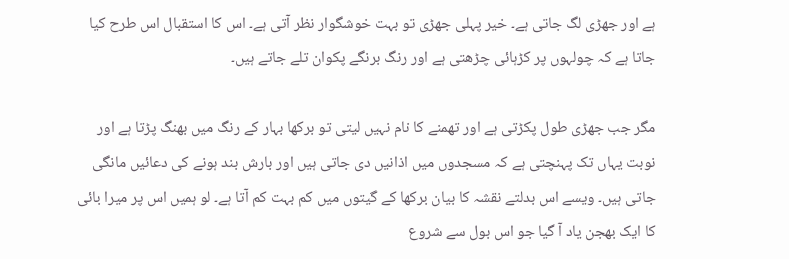ہے اور جھڑی لگ جاتی ہے۔ خیر پہلی جھڑی تو بہت خوشگوار نظر آتی ہے۔ اس کا استقبال اس طرح کیا جاتا ہے کہ چولہوں پر کڑہائی چڑھتی ہے اور رنگ برنگے پکوان تلے جاتے ہیں۔

مگر جب جھڑی طول پکڑتی ہے اور تھمنے کا نام نہیں لیتی تو برکھا بہار کے رنگ میں بھنگ پڑتا ہے اور نوبت یہاں تک پہنچتی ہے کہ مسجدوں میں اذانیں دی جاتی ہیں اور بارش بند ہونے کی دعائیں مانگی جاتی ہیں۔ ویسے اس بدلتے نقشہ کا بیان برکھا کے گیتوں میں کم بہت کم آتا ہے۔ لو ہمیں اس پر میرا بائی کا ایک بھجن یاد آ گیا جو اس بول سے شروع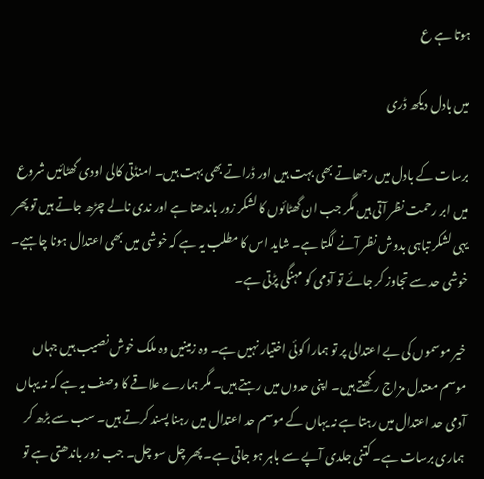ہوتا ہے ع

میں بادل دیکھ ڈری

برسات کے بادل میں رجھاتے بھی بہت ہیں اور ڈراتے بھی بہت ہیں۔ امنڈتی کالی اودی گھٹائیں شروع میں ابر رحمت نظر آتی ہیں مگر جب ان گھٹائوں کا لشکر زور باندھتا ہے اور ندی نالے چڑھ جاتے ہیں تو پھر یہی لشکر تباہی بدوش نظر آنے لگتا ہے۔ شاید اس کا مطلب یہ ہے کہ خوشی میں بھی اعتدال ہونا چاہیے۔ خوشی حد سے تجاوز کر جائے تو آدمی کو مہنگی پڑتی ہے۔

خیر موسموں کی بے اعتدالی پر تو ہمارا کوئی اختیار نہیں ہے۔ وہ زمینیں وہ ملک خوش نصیب ہیں جہاں موسم معتدل مزاج رکھتے ہیں۔ اپنی حدوں میں رہتے ہیں۔ مگر ہمارے علاقے کا وصف یہ ہے کہ نہ یہاں آدمی حد اعتدال میں رہتا ہے نہ یہاں کے موسم حد اعتدال میں رہنا پسند کرتے ہیں۔ سب سے بڑھ کر ہماری برسات ہے۔ کتنی جلدی آپے سے باہر ہو جاتی ہے۔ پھر چل سو چل۔ جب زور باندھتی ہے تو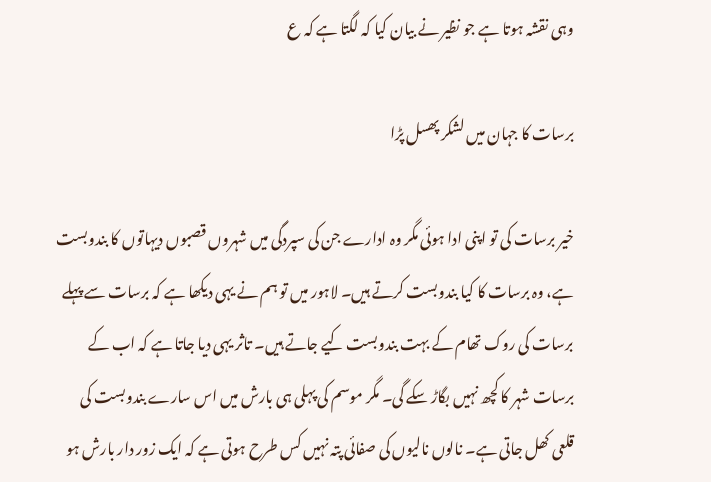وہی نقشہ ہوتا ہے جو نظیر نے بیان کیا کہ لگتا ہے کہ ع

برسات کا جہان میں لشکر پھسل پڑا

خیر برسات کی تو اپنی ادا ہوئی مگر وہ ادارے جن کی سپردگی میں شہروں قصبوں دیہاتوں کا بندوبست ہے، وہ برسات کا کیا بندوبست کرتے ہیں۔ لاہور میں تو ہم نے یہی دیکھا ہے کہ برسات سے پہلے برسات کی روک تھام کے بہت بندوبست کیے جاتے ہیں۔ تاثر یہی دیا جاتا ہے کہ اب کے برسات شہر کا کچھ نہیں بگاڑ سکے گی۔ مگر موسم کی پہلی ہی بارش میں اس سارے بندوبست کی قلعی کھل جاتی ہے۔ نالوں نالیوں کی صفائی پتہ نہیں کس طرح ہوتی ہے کہ ایک زور دار بارش ہو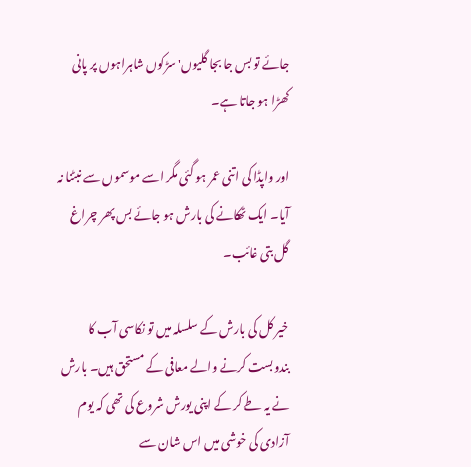جائے تو بس جا بجا گلیوں' سڑکوں شاہراہوں پر پانی کھڑا ہو جاتا ہے۔

اور واپڈا کی اتنی عمر ہو گئی مگر اسے موسموں سے نبٹنا نہ آیا۔ ایک ٹھکانے کی بارش ہو جائے بس پھر چراغ گل بتی غائب۔

خیر کل کی بارش کے سلسلہ میں تو نکاسی آب کا بندوبست کرنے والے معافی کے مستحق ہیں۔ بارش نے یہ طے کر کے اپنی یورش شروع کی تھی کہ یوم آزادی کی خوشی میں اس شان سے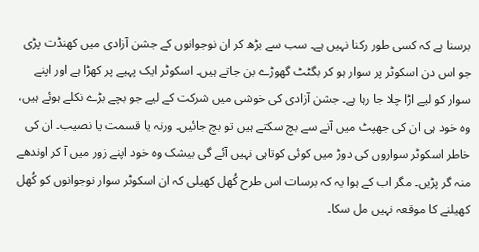برسنا ہے کہ کسی طور رکنا نہیں ہے۔ سب سے بڑھ کر ان نوجوانوں کے جشن آزادی میں کھنڈت پڑی جو اس دن اسکوٹر پر سوار ہو کر بگٹٹ گھوڑے بن جاتے ہیں۔ اسکوٹر ایک پہیے پر کھڑا ہے اور اپنے سوار کو لیے اڑا چلا جا رہا ہے۔ جشن آزادی کی خوشی میں شرکت کے لیے جو بچے بڑے نکلے ہوئے ہیں، وہ خود ہی ان کی جھپٹ میں آنے سے بچ سکتے ہیں تو بچ جائیں۔ ورنہ یا قسمت یا نصیب۔ ان کی خاطر اسکوٹر سواروں کی دوڑ میں کوئی کوتاہی نہیں آئے گی بیشک وہ خود اپنے زور میں آ کر اوندھے منہ گر پڑیں۔ مگر اب کے ہوا یہ کہ برسات اس طرح کُھل کھیلی کہ ان اسکوٹر سوار نوجوانوں کو کُھل کھیلنے کا موقعہ نہیں مل سکا۔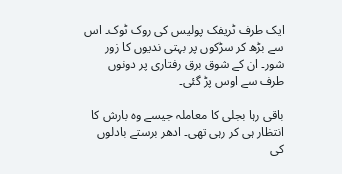ایک طرف ٹریفک پولیس کی روک ٹوک۔ اس سے بڑھ کر سڑکوں پر بہتی ندیوں کا زور شور۔ ان کے شوق برق رفتاری پر دونوں طرف سے اوس پڑ گئی۔

باقی رہا بجلی کا معاملہ جیسے وہ بارش کا انتظار ہی کر رہی تھی۔ ادھر برستے بادلوں کی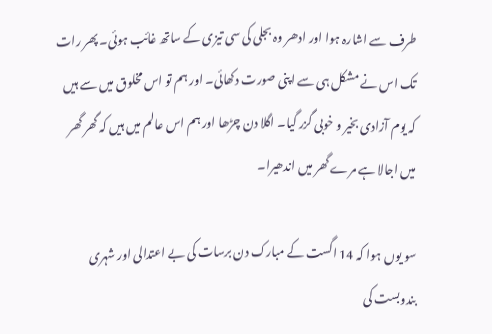طرف سے اشارہ ہوا اور ادھر وہ بجلی کی سی تیزی کے ساتھ غائب ہوئی۔ پھر رات تک اس نے مشکل ہی سے اپنی صورت دکھائی۔ اور ہم تو اس مخلوق میں سے ہیں کہ یوم آزادی بخیر و خوبی گزر گیا۔ اگلا دن چڑھا اور ہم اس عالم میں ہیں کہ گھر گھر میں اجالا ہے مرے گھر میں اندھیرا۔

سو یوں ہوا کہ 14 اگست کے مبارک دن برسات کی بے اعتدالی اور شہری بندوبست کی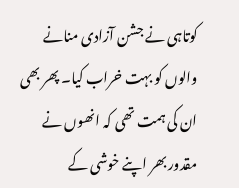کوتاہی نے جشن آزادی منانے والوں کو بہت خراب کیا۔ پھر بھی ان کی ہمت تھی کہ انھوں نے مقدور بھر اپنے خوشی کے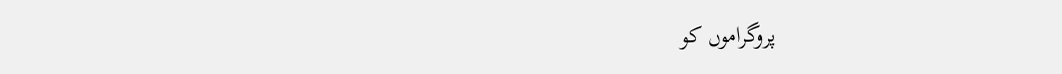پروگراموں کو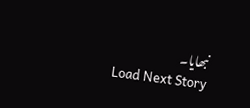نبھایا۔
Load Next Story